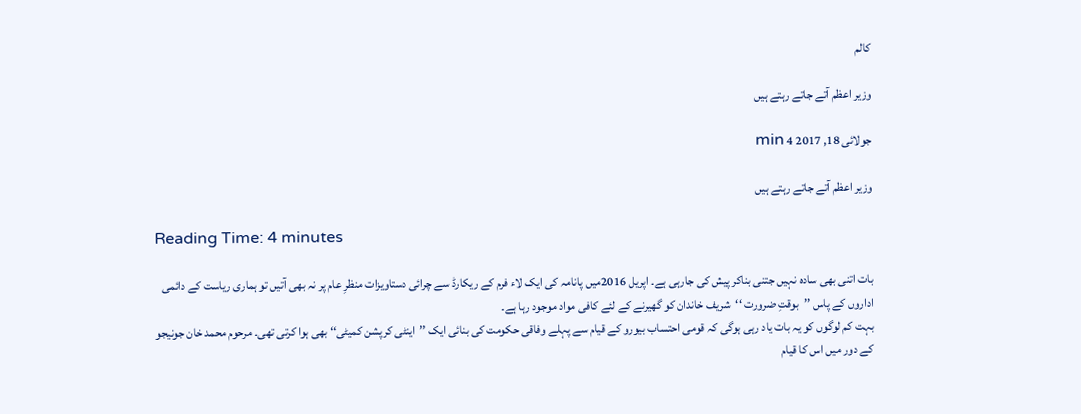کالم

وزیر اعظم آتے جاتے رہتے ہیں

جولائی 18, 2017 4 min

وزیر اعظم آتے جاتے رہتے ہیں

Reading Time: 4 minutes

بات اتنی بھی سادہ نہیں جتنی بناکر پیش کی جارہی ہے۔ اپریل 2016میں پانامہ کی ایک لاء فرم کے ریکارڈ سے چرائی دستاویزات منظرِ عام پر نہ بھی آتیں تو ہماری ریاست کے دائمی اداروں کے پاس ’’بوقتِ ضرورت ‘‘شریف خاندان کو گھیرنے کے لئے کافی مواد موجود رہا ہے۔
بہت کم لوگوں کو یہ بات یاد رہی ہوگی کہ قومی احتساب بیورو کے قیام سے پہلے وفاقی حکومت کی بنائی ایک ’’اینٹی کرپشن کمیٹی‘‘ بھی ہوا کرتی تھی۔ مرحوم محمد خان جونیجو کے دور میں اس کا قیام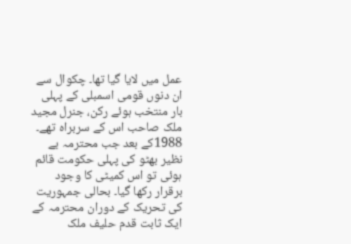عمل میں لایا گیا تھا۔ چکوال سے ان دنوں قومی اسمبلی کے پہلی بار منتخب ہوئے رکن، جنرل مجید ملک صاحب اس کے سربراہ تھے۔ 1988کے بعد جب محترمہ بے نظیر بھٹو کی پہلی حکومت قائم ہوئی تو اس کمیٹی کا وجود برقرار رکھا گیا۔ بحالی جمہوریت کی تحریک کے دوران محترمہ کے ایک ثابت قدم حلیف ملک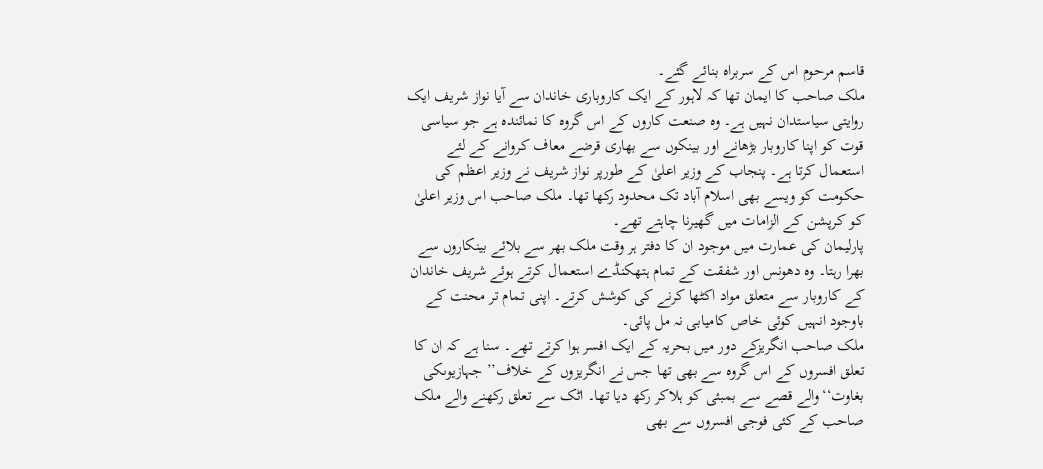قاسم مرحوم اس کے سربراہ بنائے گئے۔
ملک صاحب کا ایمان تھا کہ لاہور کے ایک کاروباری خاندان سے آیا نواز شریف ایک روایتی سیاستدان نہیں ہے۔ وہ صنعت کاروں کے اس گروہ کا نمائندہ ہے جو سیاسی قوت کو اپنا کاروبار بڑھانے اور بینکوں سے بھاری قرضے معاف کروانے کے لئے استعمال کرتا ہے۔ پنجاب کے وزیر اعلیٰ کے طورپر نواز شریف نے وزیر اعظم کی حکومت کو ویسے بھی اسلام آباد تک محدود رکھا تھا۔ ملک صاحب اس وزیر اعلیٰ کو کرپشن کے الزامات میں گھیرنا چاہتے تھے۔
پارلیمان کی عمارت میں موجود ان کا دفتر ہر وقت ملک بھر سے بلائے بینکاروں سے بھرا رہتا۔ وہ دھونس اور شفقت کے تمام ہتھکنڈے استعمال کرتے ہوئے شریف خاندان کے کاروبار سے متعلق مواد اکٹھا کرنے کی کوشش کرتے۔ اپنی تمام تر محنت کے باوجود انہیں کوئی خاص کامیابی نہ مل پائی۔
ملک صاحب انگریزکے دور میں بحریہ کے ایک افسر ہوا کرتے تھے۔ سنا ہے کہ ان کا تعلق افسروں کے اس گروہ سے بھی تھا جس نے انگریزوں کے خلاف’’ جہازیوںکی بغاوت‘‘والے قصے سے بمبئی کو ہلاکر رکھ دیا تھا۔ اٹک سے تعلق رکھنے والے ملک صاحب کے کئی فوجی افسروں سے بھی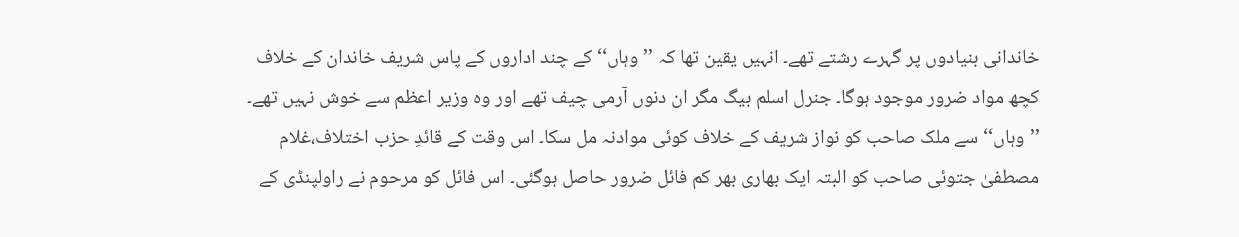خاندانی بنیادوں پر گہرے رشتے تھے۔ انہیں یقین تھا کہ ’’وہاں‘‘ کے چند اداروں کے پاس شریف خاندان کے خلاف کچھ مواد ضرور موجود ہوگا۔ جنرل اسلم بیگ مگر ان دنوں آرمی چیف تھے اور وہ وزیر اعظم سے خوش نہیں تھے۔
’’وہاں‘‘ سے ملک صاحب کو نواز شریف کے خلاف کوئی موادنہ مل سکا۔ اس وقت کے قائدِ حزب اختلاف،غلام مصطفیٰ جتوئی صاحب کو البتہ ایک بھاری بھر کم فائل ضرور حاصل ہوگئی۔ اس فائل کو مرحوم نے راولپنڈی کے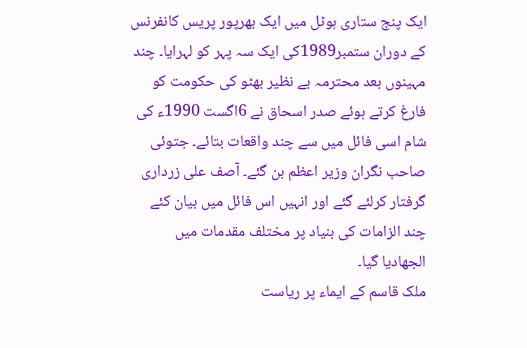ایک پنج ستاری ہوٹل میں ایک بھرپور پریس کانفرنس کے دوران ستمبر1989کی ایک سہ پہر کو لہرایا۔ چند مہینوں بعد محترمہ بے نظیر بھٹو کی حکومت کو فارغ کرتے ہوئے صدر اسحاق نے 6اگست 1990ء کی شام اسی فائل میں سے چند واقعات بتائے۔ جتوئی صاحب نگران وزیر اعظم بن گئے۔ آصف علی زرداری گرفتار کرلئے گئے اور انہیں اس فائل میں بیان کئے چند الزامات کی بنیاد پر مختلف مقدمات میں الجھادیا گیا۔
ملک قاسم کے ایماء پر ریاست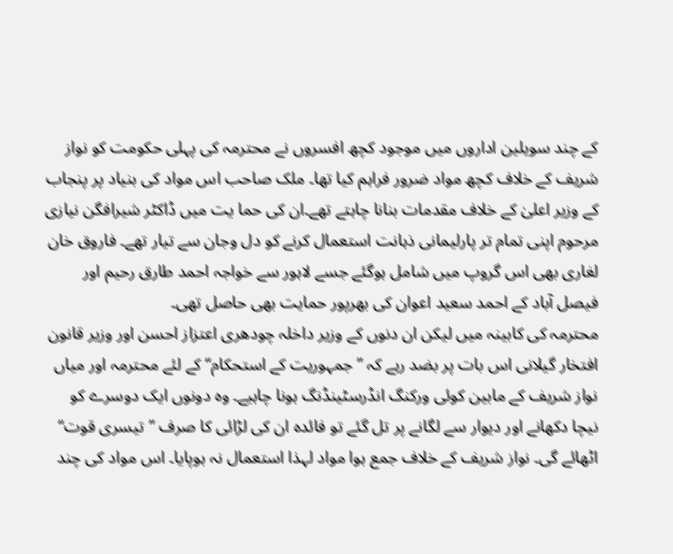کے چند سویلین اداروں میں موجود کچھ افسروں نے محترمہ کی پہلی حکومت کو نواز شریف کے خلاف کچھ مواد ضرور فراہم کیا تھا۔ ملک صاحب اس مواد کی بنیاد پر پنجاب کے وزیر اعلیٰ کے خلاف مقدمات بنانا چاہتے تھے۔ان کی حما یت میں ڈاکٹر شیرافگن نیازی مرحوم اپنی تمام تر پارلیمانی ذہانت استعمال کرنے کو دل وجان سے تیار تھے۔ فاروق خان لغاری بھی اس گروپ میں شامل ہوگئے جسے لاہور سے خواجہ احمد طارق رحیم اور فیصل آباد کے احمد سعید اعوان کی بھرپور حمایت بھی حاصل تھی۔
محترمہ کی کابینہ میں لیکن ان دنوں کے وزیر داخلہ چودھری اعتزاز احسن اور وزیر قانون افتخار گیلانی اس بات پر بضد رہے کہ ’’جمہوریت کے استحکام‘‘ کے لئے محترمہ اور میاں نواز شریف کے مابین کوئی ورکنگ انڈرسٹینڈنگ ہونا چاہیے۔ وہ دونوں ایک دوسرے کو نیچا دکھانے اور دیوار سے لگانے پر تل گئے تو فائدہ ان کی لڑائی کا صرف ’’تیسری قوت‘‘ اٹھائے گی۔ نواز شریف کے خلاف جمع ہوا مواد لہذا استعمال نہ ہوپایا۔ اس مواد کی چند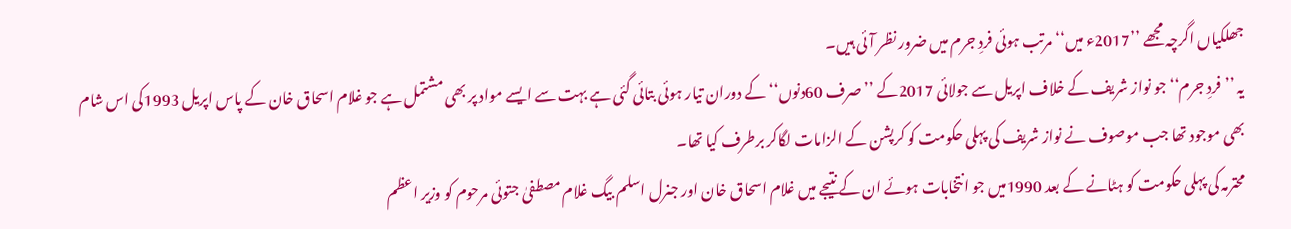جھلکیاں اگرچہ مجھے ’’2017ء میں‘‘ مرتب ہوئی فردِ جرم میں ضرور نظر آئی ہیں۔
یہ ’’فردِ جرم‘‘ جو نواز شریف کے خلاف اپریل سے جولائی 2017کے ’’صرف 60دنوں‘‘ کے دوران تیار ہوئی بتائی گئی ہے بہت سے ایسے مواد پر بھی مشتمل ہے جو غلام اسحاق خان کے پاس اپریل 1993کی اس شام بھی موجود تھا جب موصوف نے نواز شریف کی پہلی حکومت کو کرپشن کے الزامات لگاکر برطرف کیا تھا۔
محترمہ کی پہلی حکومت کو ہٹانے کے بعد 1990میں جو انتخابات ہوئے ان کے نتیجے میں غلام اسحاق خان اور جنرل اسلم بیگ غلام مصطفیٰ جتوئی مرحوم کو وزیر اعظم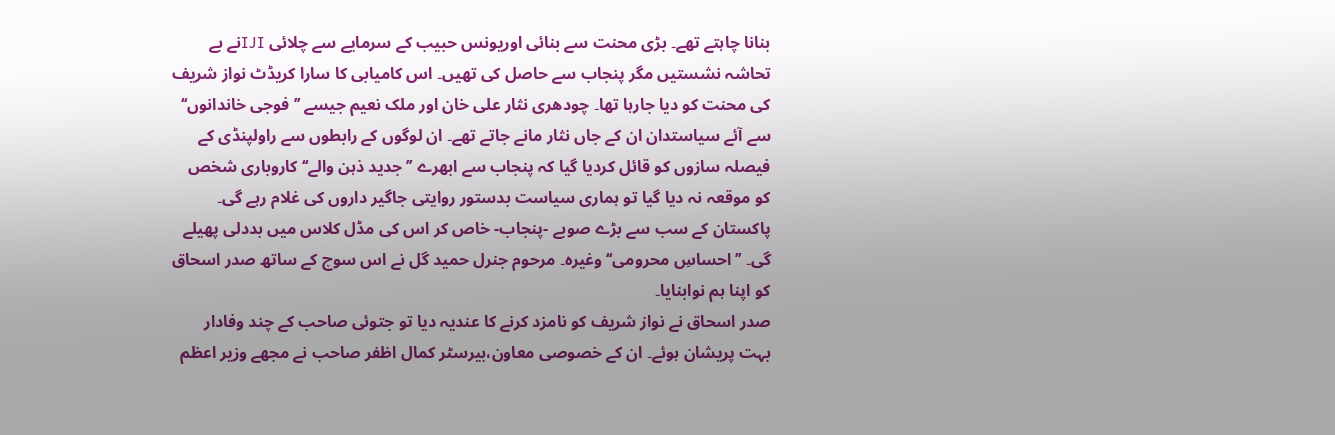بنانا چاہتے تھے۔ بڑی محنت سے بنائی اوریونس حبیب کے سرمایے سے چلائی IJIنے بے تحاشہ نشستیں مگر پنجاب سے حاصل کی تھیں۔ اس کامیابی کا سارا کریڈٹ نواز شریف کی محنت کو دیا جارہا تھا۔ چودھری نثار علی خان اور ملک نعیم جیسے ’’فوجی خاندانوں‘‘ سے آئے سیاستدان ان کے جاں نثار مانے جاتے تھے۔ ان لوگوں کے رابطوں سے راولپنڈی کے فیصلہ سازوں کو قائل کردیا گیا کہ پنجاب سے ابھرے ’’جدید ذہن والے‘‘ کاروباری شخص کو موقعہ نہ دیا گیا تو ہماری سیاست بدستور روایتی جاگیر داروں کی غلام رہے گی۔ پاکستان کے سب سے بڑے صوبے -پنجاب- خاص کر اس کی مڈل کلاس میں بددلی پھیلے گی۔ ’’احساسِ محرومی‘‘ وغیرہ۔ مرحوم جنرل حمید گل نے اس سوچ کے ساتھ صدر اسحاق کو اپنا ہم نوابنایا۔
صدر اسحاق نے نواز شریف کو نامزد کرنے کا عندیہ دیا تو جتوئی صاحب کے چند وفادار بہت پریشان ہوئے۔ ان کے خصوصی معاون،بیرسٹر کمال اظفر صاحب نے مجھے وزیر اعظم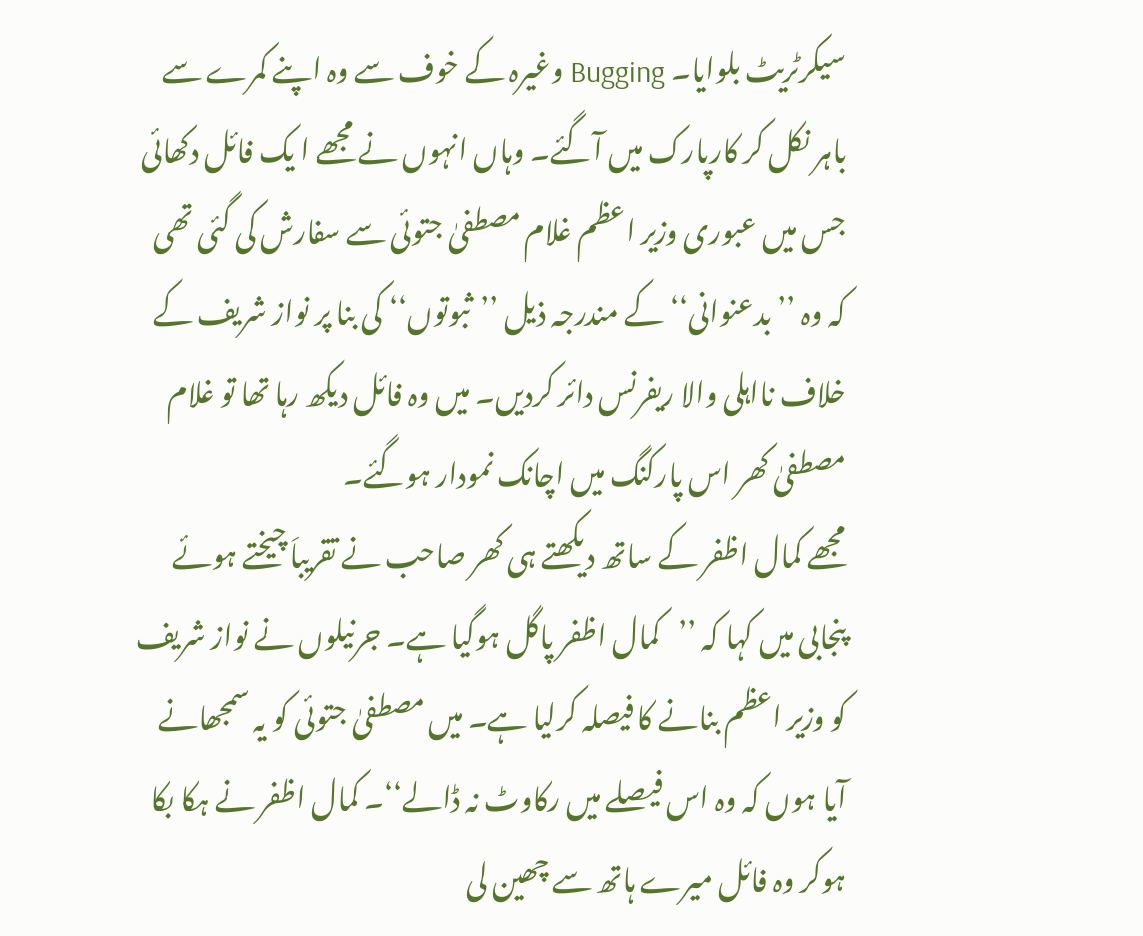سیکرٹریٹ بلوایا۔ Bugging وغیرہ کے خوف سے وہ اپنے کمرے سے باہر نکل کر کارپارک میں آگئے۔ وہاں انہوں نے مجھے ا یک فائل دکھائی جس میں عبوری وزیر اعظم غلام مصطفیٰ جتوئی سے سفارش کی گئی تھی کہ وہ ’’بدعنوانی‘‘ کے مندرجہ ذیل ’’ثبوتوں‘‘ کی بنا پر نواز شریف کے خلاف نااہلی والا ریفرنس دائر کردیں۔ میں وہ فائل دیکھ رہا تھا تو غلام مصطفیٰ کھر اس پارکنگ میں اچانک نمودار ہوگئے۔
مجھے کمال اظفر کے ساتھ دیکھتے ہی کھر صاحب نے تقریباَ چیختے ہوئے پنجابی میں کہا کہ ’’کمال اظفر پاگل ہوگیا ہے۔ جرنیلوں نے نواز شریف کو وزیر اعظم بنانے کا فیصلہ کرلیا ہے۔ میں مصطفیٰ جتوئی کو یہ سمجھانے آیا ہوں کہ وہ اس فیصلے میں رکاوٹ نہ ڈالے‘‘۔ کمال اظفر نے ہکا بکا ہوکر وہ فائل میرے ہاتھ سے چھین لی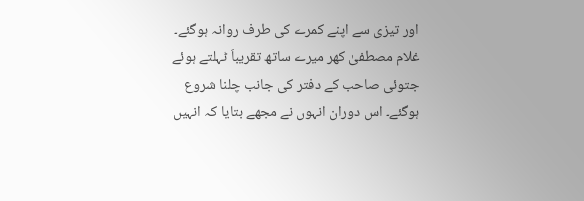اور تیزی سے اپنے کمرے کی طرف روانہ ہوگئے۔ غلام مصطفیٰ کھر میرے ساتھ تقریباَ ٹہلتے ہوئے جتوئی صاحب کے دفتر کی جانب چلنا شروع ہوگئے۔ اس دوران انہوں نے مجھے بتایا کہ انہیں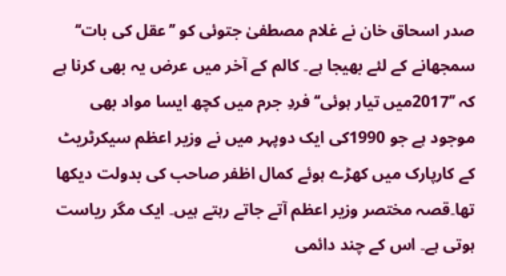صدر اسحاق خان نے غلام مصطفیٰ جتوئی کو ’’عقل کی بات‘‘ سمجھانے کے لئے بھیجا ہے۔ کالم کے آخر میں عرض یہ بھی کرنا ہے کہ ’’2017میں تیار ہوئی‘‘ فردِ جرم میں کچھ ایسا مواد بھی موجود ہے جو 1990کی ایک دوپہر میں نے وزیر اعظم سیکرٹریٹ کے کارپارک میں کھڑے ہوئے کمال اظفر صاحب کی بدولت دیکھا تھا۔قصہ مختصر وزیر اعظم آتے جاتے رہتے ہیں۔ ایک مگر ریاست ہوتی ہے۔ اس کے چند دائمی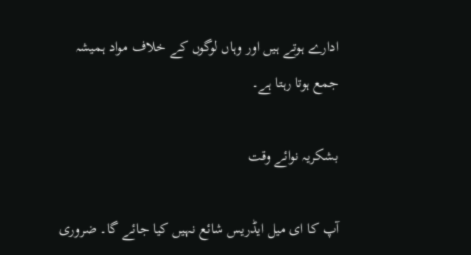ادارے ہوتے ہیں اور وہاں لوگوں کے خلاف مواد ہمیشہ جمع ہوتا رہتا ہے۔

بشکریہ نوائے وقت

آپ کا ای میل ایڈریس شائع نہیں کیا جائے گا۔ ضروری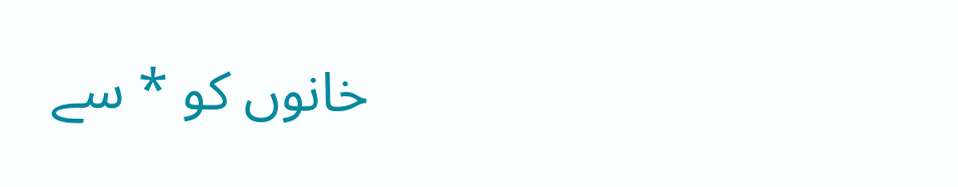خانوں کو * سے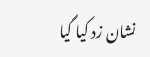نشان زد کیا گیا